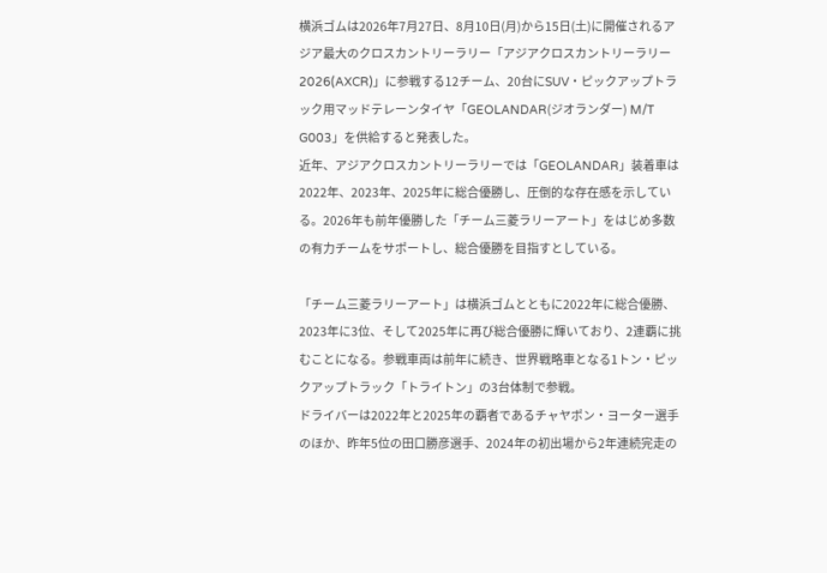横浜ゴムは2026年7月27日、8月10日(月)から15日(土)に開催されるアジア最大のクロスカントリーラリー「アジアクロスカントリーラリー2026(AXCR)」に参戦する12チーム、20台にSUV・ピックアップトラック用マッドテレーンタイヤ「GEOLANDAR(ジオランダー) M/T G003」を供給すると発表した。
近年、アジアクロスカントリーラリーでは「GEOLANDAR」装着車は2022年、2023年、2025年に総合優勝し、圧倒的な存在感を示している。2026年も前年優勝した「チーム三菱ラリーアート」をはじめ多数の有力チームをサポートし、総合優勝を目指すとしている。

「チーム三菱ラリーアート」は横浜ゴムとともに2022年に総合優勝、2023年に3位、そして2025年に再び総合優勝に輝いており、2連覇に挑むことになる。参戦車両は前年に続き、世界戦略車となる1トン・ピックアップトラック「トライトン」の3台体制で参戦。
ドライバーは2022年と2025年の覇者であるチャヤポン・ヨーター選手のほか、昨年5位の田口勝彦選手、2024年の初出場から2年連続完走の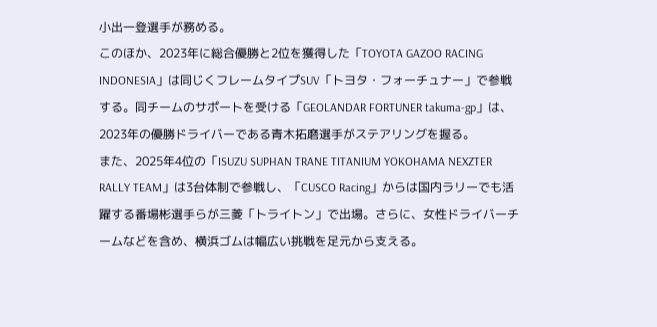小出一登選手が務める。
このほか、2023年に総合優勝と2位を獲得した「TOYOTA GAZOO RACING INDONESIA」は同じくフレームタイプSUV「トヨタ・フォーチュナー」で参戦する。同チームのサポートを受ける「GEOLANDAR FORTUNER takuma-gp」は、2023年の優勝ドライバーである青木拓磨選手がステアリングを握る。
また、2025年4位の「ISUZU SUPHAN TRANE TITANIUM YOKOHAMA NEXZTER RALLY TEAM」は3台体制で参戦し、「CUSCO Racing」からは国内ラリーでも活躍する番場彬選手らが三菱「トライトン」で出場。さらに、女性ドライバーチームなどを含め、横浜ゴムは幅広い挑戦を足元から支える。